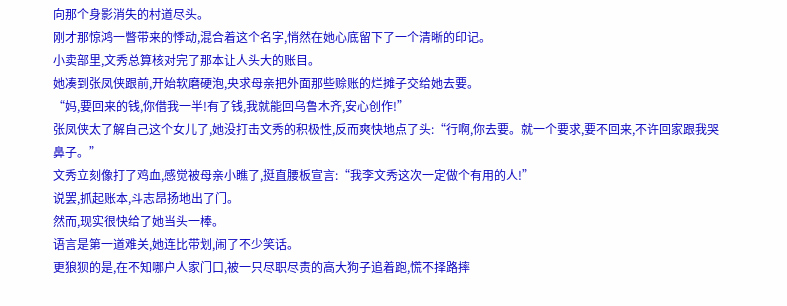向那个身影消失的村道尽头。
刚才那惊鸿一瞥带来的悸动,混合着这个名字,悄然在她心底留下了一个清晰的印记。
小卖部里,文秀总算核对完了那本让人头大的账目。
她凑到张凤侠跟前,开始软磨硬泡,央求母亲把外面那些赊账的烂摊子交给她去要。
“妈,要回来的钱,你借我一半!有了钱,我就能回乌鲁木齐,安心创作!”
张凤侠太了解自己这个女儿了,她没打击文秀的积极性,反而爽快地点了头:“行啊,你去要。就一个要求,要不回来,不许回家跟我哭鼻子。”
文秀立刻像打了鸡血,感觉被母亲小瞧了,挺直腰板宣言:“我李文秀这次一定做个有用的人!”
说罢,抓起账本,斗志昂扬地出了门。
然而,现实很快给了她当头一棒。
语言是第一道难关,她连比带划,闹了不少笑话。
更狼狈的是,在不知哪户人家门口,被一只尽职尽责的高大狗子追着跑,慌不择路摔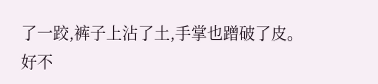了一跤,裤子上沾了土,手掌也蹭破了皮。
好不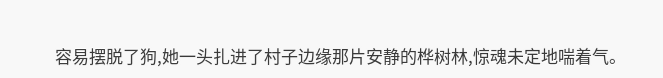容易摆脱了狗,她一头扎进了村子边缘那片安静的桦树林,惊魂未定地喘着气。